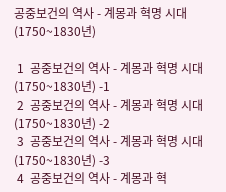공중보건의 역사 - 계몽과 혁명 시대(1750~1830년)

 1  공중보건의 역사 - 계몽과 혁명 시대(1750~1830년) -1
 2  공중보건의 역사 - 계몽과 혁명 시대(1750~1830년) -2
 3  공중보건의 역사 - 계몽과 혁명 시대(1750~1830년) -3
 4  공중보건의 역사 - 계몽과 혁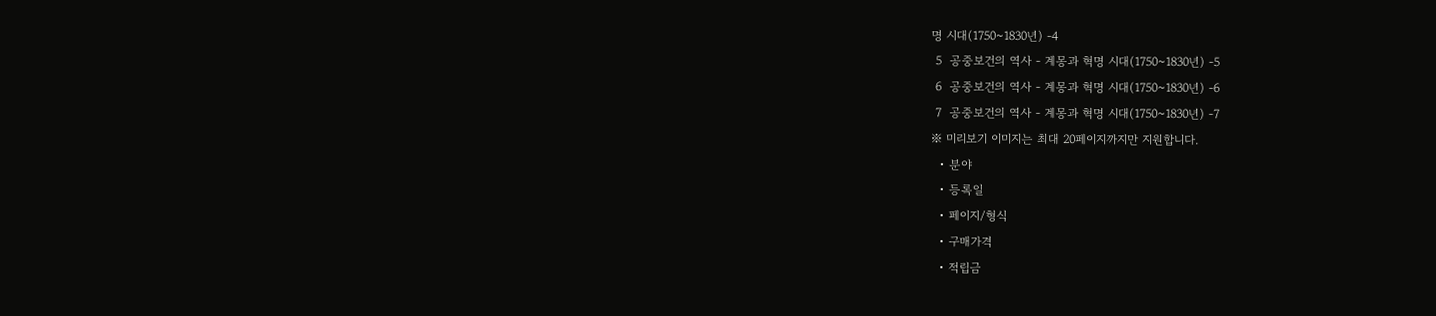명 시대(1750~1830년) -4
 5  공중보건의 역사 - 계몽과 혁명 시대(1750~1830년) -5
 6  공중보건의 역사 - 계몽과 혁명 시대(1750~1830년) -6
 7  공중보건의 역사 - 계몽과 혁명 시대(1750~1830년) -7
※ 미리보기 이미지는 최대 20페이지까지만 지원합니다.
  • 분야
  • 등록일
  • 페이지/형식
  • 구매가격
  • 적립금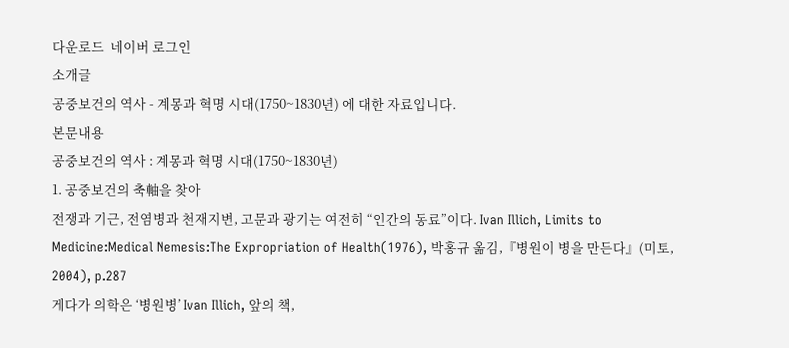다운로드  네이버 로그인
소개글
공중보건의 역사 - 계몽과 혁명 시대(1750~1830년) 에 대한 자료입니다.
본문내용
공중보건의 역사 : 계몽과 혁명 시대(1750~1830년)
1. 공중보건의 축軸을 찾아
전쟁과 기근, 전염병과 천재지변, 고문과 광기는 여전히 “인간의 동료”이다. Ivan Illich, Limits to Medicine:Medical Nemesis:The Expropriation of Health(1976), 박홍규 옮김,『병원이 병을 만든다』(미토, 2004), p.287
게다가 의학은 ‘병원병’ Ivan Illich, 앞의 책,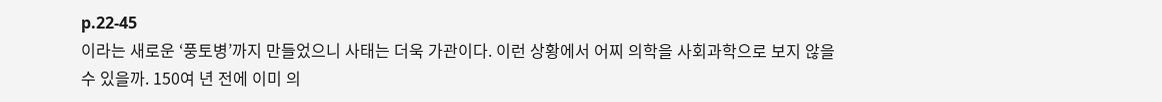p.22-45
이라는 새로운 ‘풍토병’까지 만들었으니 사태는 더욱 가관이다. 이런 상황에서 어찌 의학을 사회과학으로 보지 않을 수 있을까. 150여 년 전에 이미 의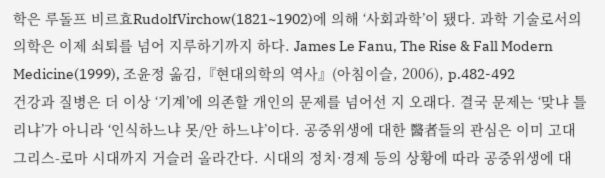학은 루돌프 비르효RudolfVirchow(1821~1902)에 의해 ‘사회과학’이 됐다. 과학 기술로서의 의학은 이제 쇠퇴를 넘어 지루하기까지 하다. James Le Fanu, The Rise & Fall Modern Medicine(1999), 조윤정 옮김,『현대의학의 역사』(아침이슬, 2006), p.482-492
건강과 질병은 더 이상 ‘기계’에 의존할 개인의 문제를 넘어선 지 오래다. 결국 문제는 ‘맞냐 틀리냐’가 아니라 ‘인식하느냐 못/안 하느냐’이다. 공중위생에 대한 醫者들의 관심은 이미 고대 그리스-로마 시대까지 거슬러 올라간다. 시대의 정치·경제 등의 상황에 따라 공중위생에 대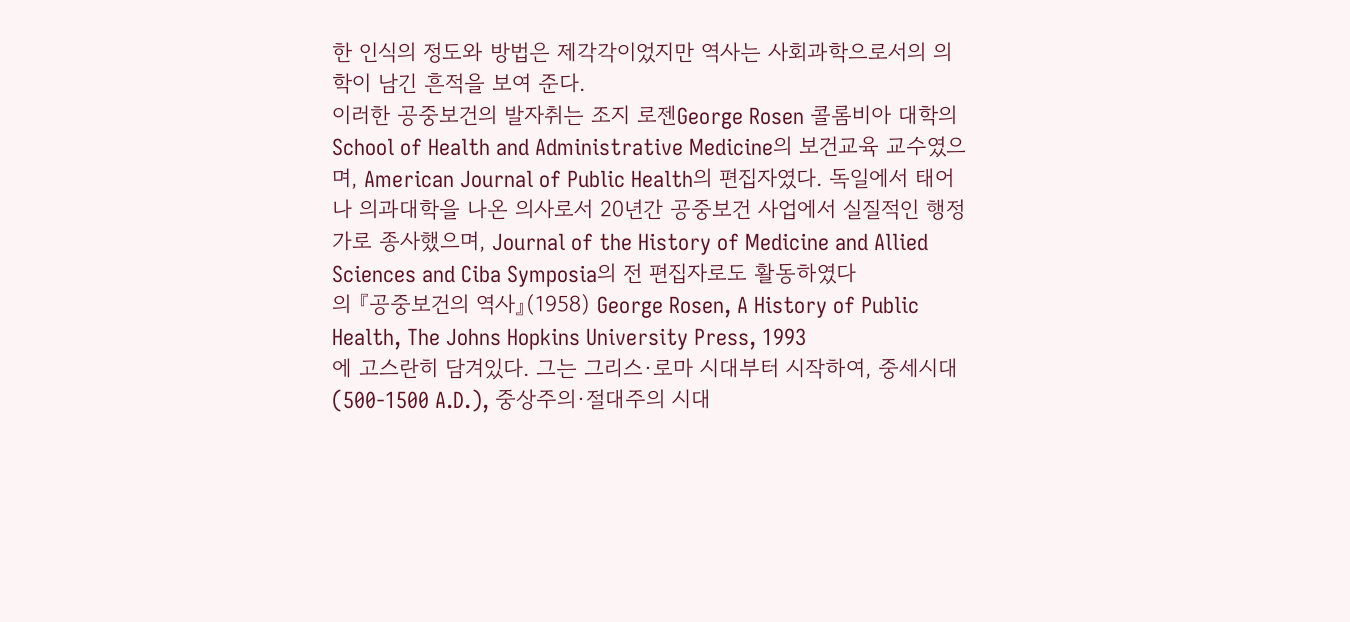한 인식의 정도와 방법은 제각각이었지만 역사는 사회과학으로서의 의학이 남긴 흔적을 보여 준다.
이러한 공중보건의 발자취는 조지 로젠George Rosen 콜롬비아 대학의 School of Health and Administrative Medicine의 보건교육 교수였으며, American Journal of Public Health의 편집자였다. 독일에서 태어나 의과대학을 나온 의사로서 20년간 공중보건 사업에서 실질적인 행정가로 종사했으며, Journal of the History of Medicine and Allied Sciences and Ciba Symposia의 전 편집자로도 활동하였다
의 『공중보건의 역사』(1958) George Rosen, A History of Public Health, The Johns Hopkins University Press, 1993
에 고스란히 담겨있다. 그는 그리스·로마 시대부터 시작하여, 중세시대(500-1500 A.D.), 중상주의·절대주의 시대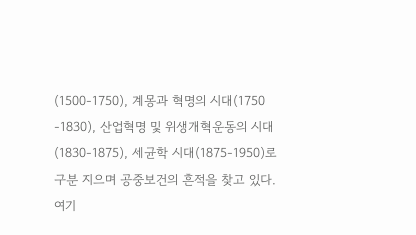(1500-1750), 계몽과 혁명의 시대(1750
-1830), 산업혁명 및 위생개혁운동의 시대(1830-1875), 세균학 시대(1875-1950)로 구분 지으며 공중보건의 흔적을 찾고 있다. 여기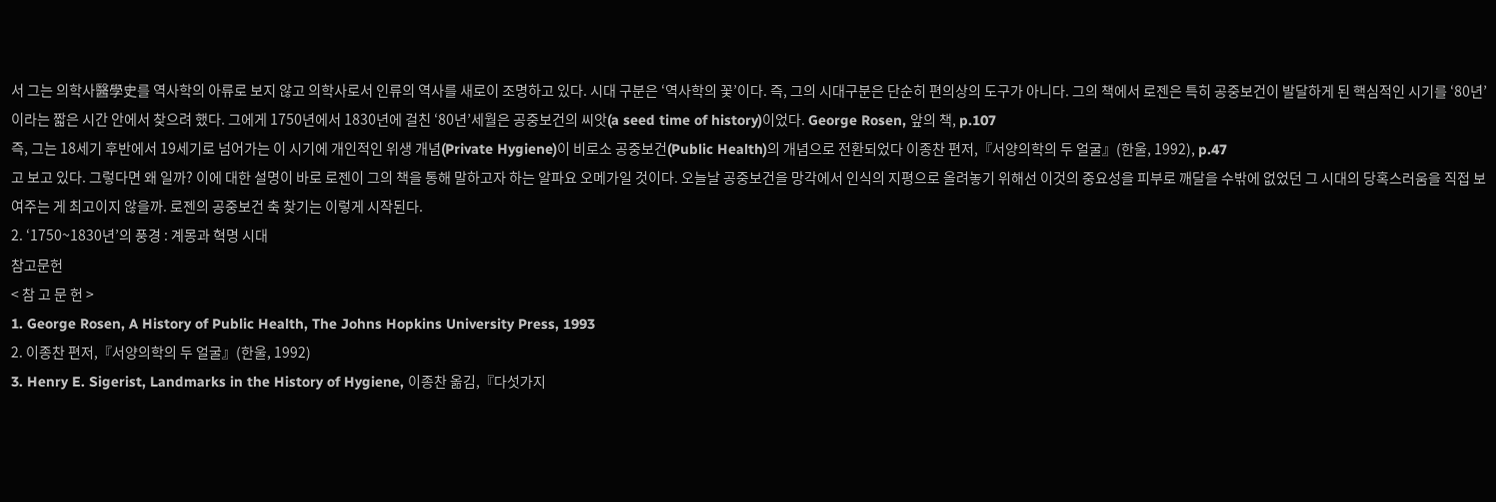서 그는 의학사醫學史를 역사학의 아류로 보지 않고 의학사로서 인류의 역사를 새로이 조명하고 있다. 시대 구분은 ‘역사학의 꽃’이다. 즉, 그의 시대구분은 단순히 편의상의 도구가 아니다. 그의 책에서 로젠은 특히 공중보건이 발달하게 된 핵심적인 시기를 ‘80년’이라는 짧은 시간 안에서 찾으려 했다. 그에게 1750년에서 1830년에 걸친 ‘80년’세월은 공중보건의 씨앗(a seed time of history)이었다. George Rosen, 앞의 책, p.107
즉, 그는 18세기 후반에서 19세기로 넘어가는 이 시기에 개인적인 위생 개념(Private Hygiene)이 비로소 공중보건(Public Health)의 개념으로 전환되었다 이종찬 편저,『서양의학의 두 얼굴』(한울, 1992), p.47
고 보고 있다. 그렇다면 왜 일까? 이에 대한 설명이 바로 로젠이 그의 책을 통해 말하고자 하는 알파요 오메가일 것이다. 오늘날 공중보건을 망각에서 인식의 지평으로 올려놓기 위해선 이것의 중요성을 피부로 깨달을 수밖에 없었던 그 시대의 당혹스러움을 직접 보여주는 게 최고이지 않을까. 로젠의 공중보건 축 찾기는 이렇게 시작된다.
2. ‘1750~1830년’의 풍경 : 계몽과 혁명 시대
참고문헌
< 참 고 문 헌 >
1. George Rosen, A History of Public Health, The Johns Hopkins University Press, 1993
2. 이종찬 편저,『서양의학의 두 얼굴』(한울, 1992)
3. Henry E. Sigerist, Landmarks in the History of Hygiene, 이종찬 옮김,『다섯가지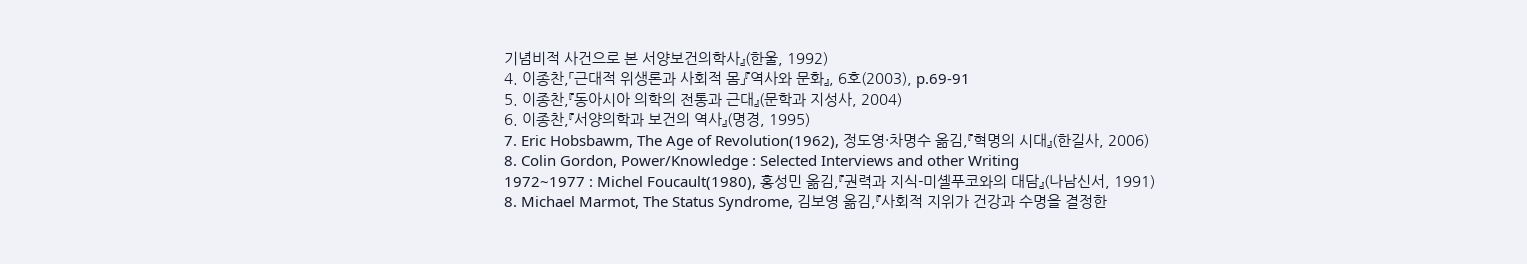기념비적 사건으로 본 서양보건의학사』(한울, 1992)
4. 이종찬,「근대적 위생론과 사회적 몸」『역사와 문화』, 6호(2003), p.69-91
5. 이종찬,『동아시아 의학의 전통과 근대』(문학과 지성사, 2004)
6. 이종찬,『서양의학과 보건의 역사』(명경, 1995)
7. Eric Hobsbawm, The Age of Revolution(1962), 정도영·차명수 옮김,『혁명의 시대』(한길사, 2006)
8. Colin Gordon, Power/Knowledge : Selected Interviews and other Writing
1972~1977 : Michel Foucault(1980), 홍성민 옮김,『권력과 지식-미셸푸코와의 대담』(나남신서, 1991)
8. Michael Marmot, The Status Syndrome, 김보영 옮김,『사회적 지위가 건강과 수명을 결정한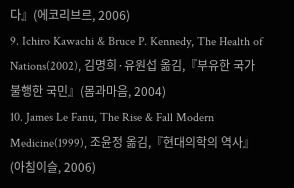다』(에코리브르, 2006)
9. Ichiro Kawachi & Bruce P. Kennedy, The Health of Nations(2002), 김명희·유원섭 옮김,『부유한 국가 불행한 국민』(몸과마음, 2004)
10. James Le Fanu, The Rise & Fall Modern Medicine(1999), 조윤정 옮김,『현대의학의 역사』(아침이슬, 2006)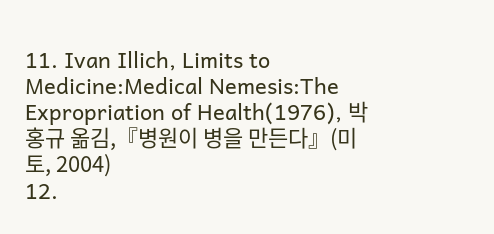11. Ivan Illich, Limits to Medicine:Medical Nemesis:The Expropriation of Health(1976), 박홍규 옮김,『병원이 병을 만든다』(미토, 2004)
12.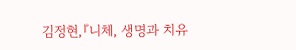김정현,『니체, 생명과 치유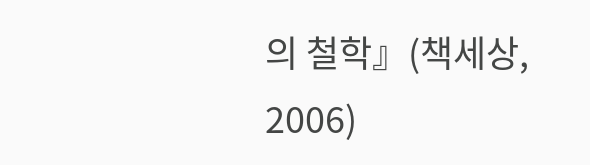의 철학』(책세상, 2006)